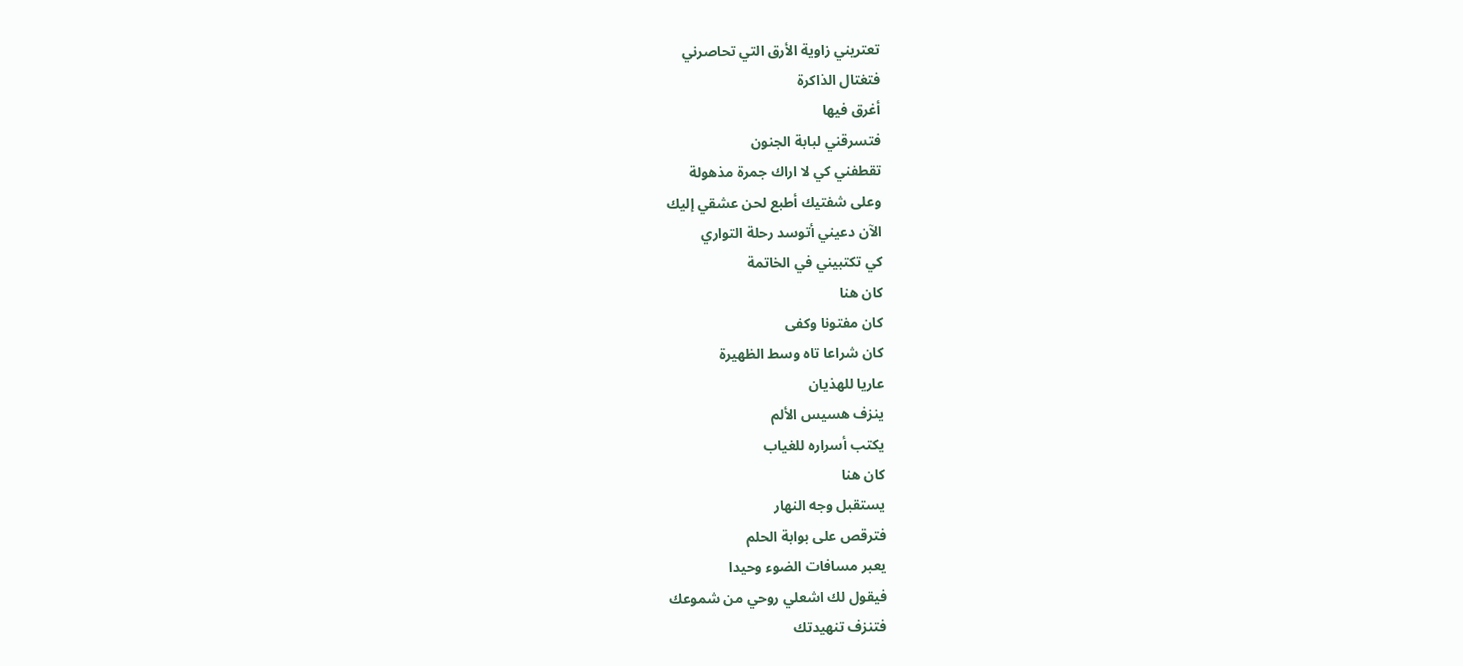تعتريني زاوية الأرق التي تحاصرني
فتغتال الذاكرة
أغرق فيها
فتسرقني لبابة الجنون
تقطفني كي لا اراك جمرة مذهولة
وعلى شفتيك أطبع لحن عشقي إليك
الآن دعيني أتوسد رحلة التواري
كي تكتبيني في الخاتمة
كان هنا
كان مفتونا وكفى
كان شراعا تاه وسط الظهيرة
عاريا للهذيان
ينزف هسيس الألم
يكتب أسراره للغياب
كان هنا
يستقبل وجه النهار
فترقص على بوابة الحلم
يعبر مسافات الضوء وحيدا
فيقول لك اشعلي روحي من شموعك
فتنزف تنهيدتك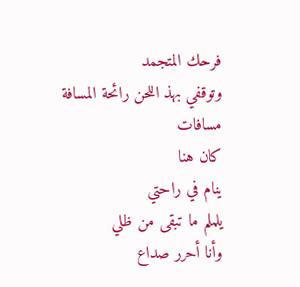فرحك المتجمد
وتوقفي بهذ اللحن رائحة المسافة مسافات
كان هنا
ينام في راحتي
يلملم ما تبقى من ظلي
وأنا أحرر صداع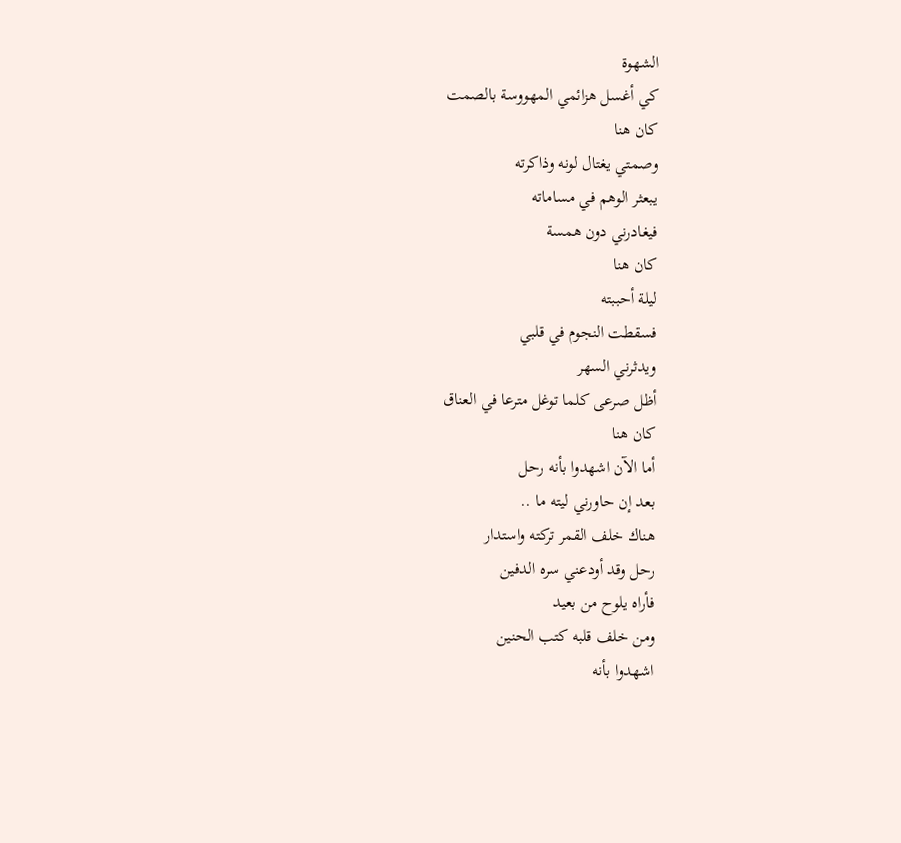الشهوة
كي أغسل هزائمي المهووسة بالصمت
كان هنا
وصمتي يغتال لونه وذاكرته
يبعثر الوهم في مساماته
فيغادرني دون همسة
كان هنا
ليلة أحببته
فسقطت النجوم في قلبي
ويدثرني السهر
أظل صرعى كلما توغل مترعا في العناق
كان هنا
أما الآن اشهدوا بأنه رحل
بعد إن حاورني ليته ما ..
هناك خلف القمر تركته واستدار
رحل وقد أودعني سره الدفين
فأراه يلوح من بعيد
ومن خلف قلبه كتب الحنين
اشهدوا بأنه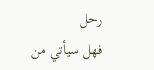رحل
فهل سيأتي من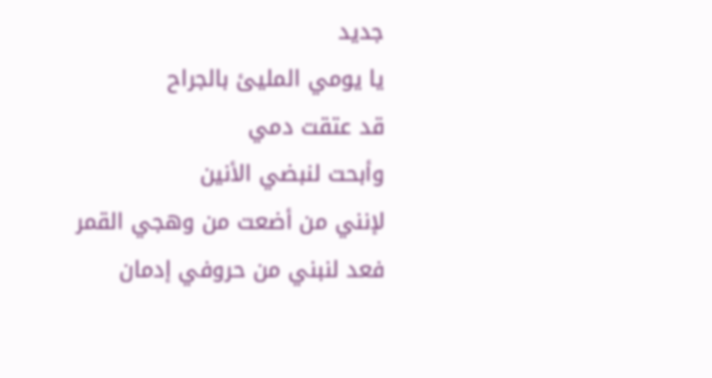جديد
يا يومي المليئ بالجراح
قد عتقت دمي
وأبحت لنبضي الأنين
لإنني من أضعت من وهجي القمر
فعد لنبني من حروفي إدمان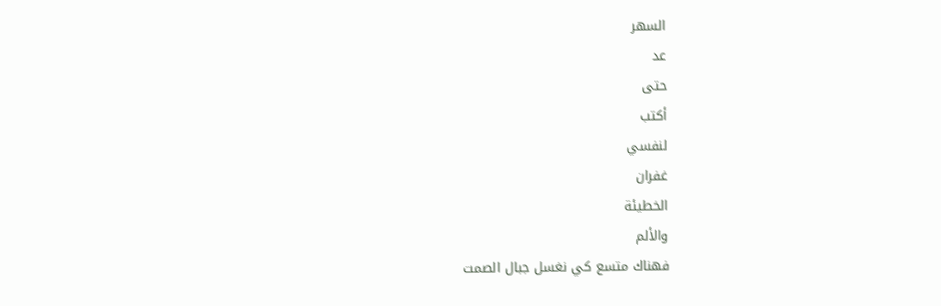السهر
عد
حتى
أكتب
لنفسي
غفران
الخطيئة
والألم
فهناك متسع كي نغسل جبال الصمت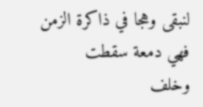لنبقى وهجا في ذاكرة الزمن
فهي دمعة سقطت
وخلف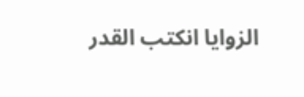الزوايا انكتب القدر